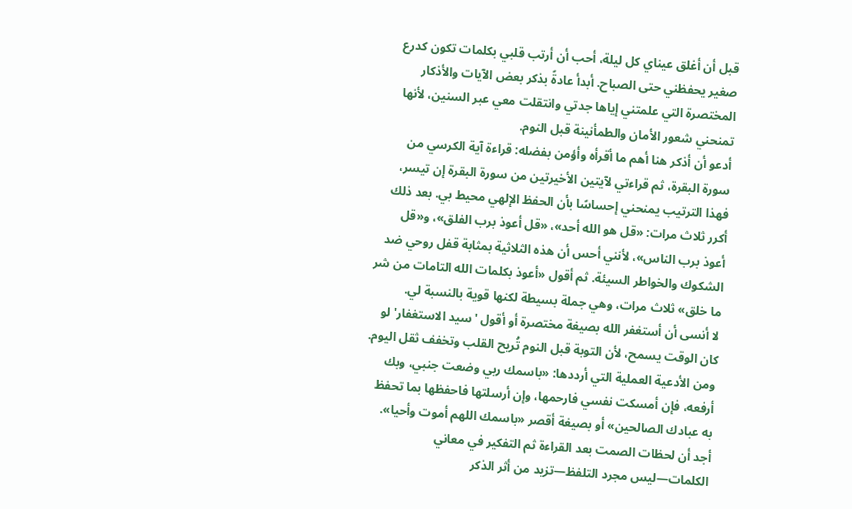قبل أن أغلق عيناي كل ليلة، أحب أن أرتب قلبي بكلمات تكون كدرع صغير يحفظني حتى الصباح. أبدأ عادةً بذكر بعض الآيات والأذكار المختصرة التي علمتني إياها جدتي وانتقلت معي عبر السنين، لأنها تمنحني شعور الأمان والطمأنينة قبل النوم.
أدعو أن أذكر هنا أهم ما أقرأه وأؤمن بفضله: قراءة آية الكرسي من سورة البقرة، ثم قراءتي لآيتين الأخيرتين من سورة البقرة إن تيسر، فهذا الترتيب يمنحني إحساسًا بأن الحفظ الإلهي محيط بي. بعد ذلك أكرر ثلاث مرات: «قل هو الله أحد»، «قل أعوذ برب الفلق»، و«قل أعوذ برب الناس»، لأنني أحس أن هذه الثلاثية بمثابة قفل روحي ضد الشكوك والخواطر السيئة. ثم أقول «أعوذ بكلمات الله التامات من شر ما خلق» ثلاث مرات، وهي جملة بسيطة لكنها قوية بالنسبة لي.
لا أنسى أن أستغفر الله بصيغة مختصرة أو أقول 'سيد الاستغفار' لو كان الوقت يسمح، لأن التوبة قبل النوم تُريح القلب وتخفف ثقل اليوم. ومن الأدعية العملية التي أرددها: «باسمك ربي وضعت جنبي، وبك أرفعه، فإن أمسكت نفسي فارحمها، وإن أرسلتها فاحفظها بما تحفظ به عبادك الصالحين» أو بصيغة أقصر «باسمك اللهم أموت وأحيا». أجد أن لحظات الصمت بعد القراءة ثم التفكير في معاني الكلمات—ليس مجرد التلفظ—تزيد من أثر الذكر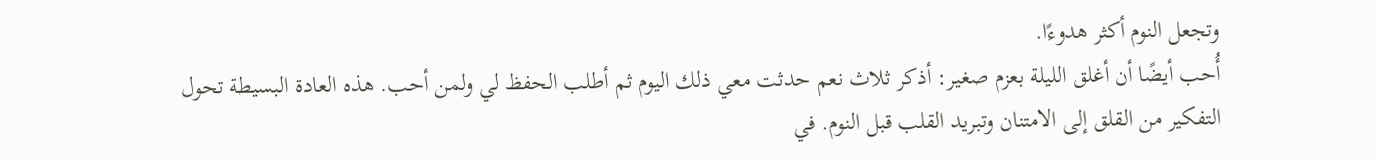وتجعل النوم أكثر هدوءًا.
أُحب أيضًا أن أغلق الليلة بعزم صغير: أذكر ثلاث نعم حدثت معي ذلك اليوم ثم أطلب الحفظ لي ولمن أحب. هذه العادة البسيطة تحول التفكير من القلق إلى الامتنان وتبريد القلب قبل النوم. في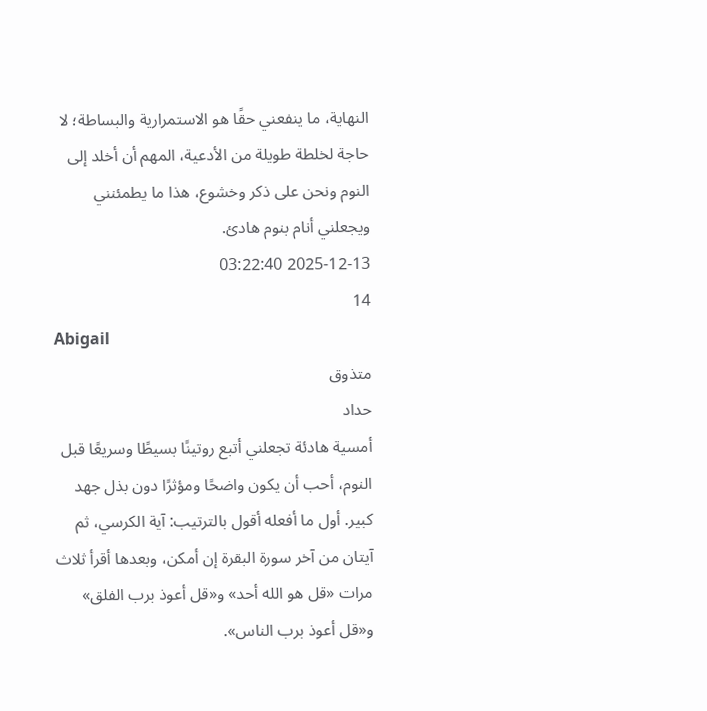النهاية، ما ينفعني حقًا هو الاستمرارية والبساطة؛ لا حاجة لخلطة طويلة من الأدعية، المهم أن أخلد إلى النوم ونحن على ذكر وخشوع، هذا ما يطمئنني ويجعلني أنام بنوم هادئ.
2025-12-13 03:22:40
14
Abigail
متذوق
حداد
أمسية هادئة تجعلني أتبع روتينًا بسيطًا وسريعًا قبل النوم، أحب أن يكون واضحًا ومؤثرًا دون بذل جهد كبير. أول ما أفعله أقول بالترتيب: آية الكرسي، ثم آيتان من آخر سورة البقرة إن أمكن، وبعدها أقرأ ثلاث مرات «قل هو الله أحد» و«قل أعوذ برب الفلق» و«قل أعوذ برب الناس».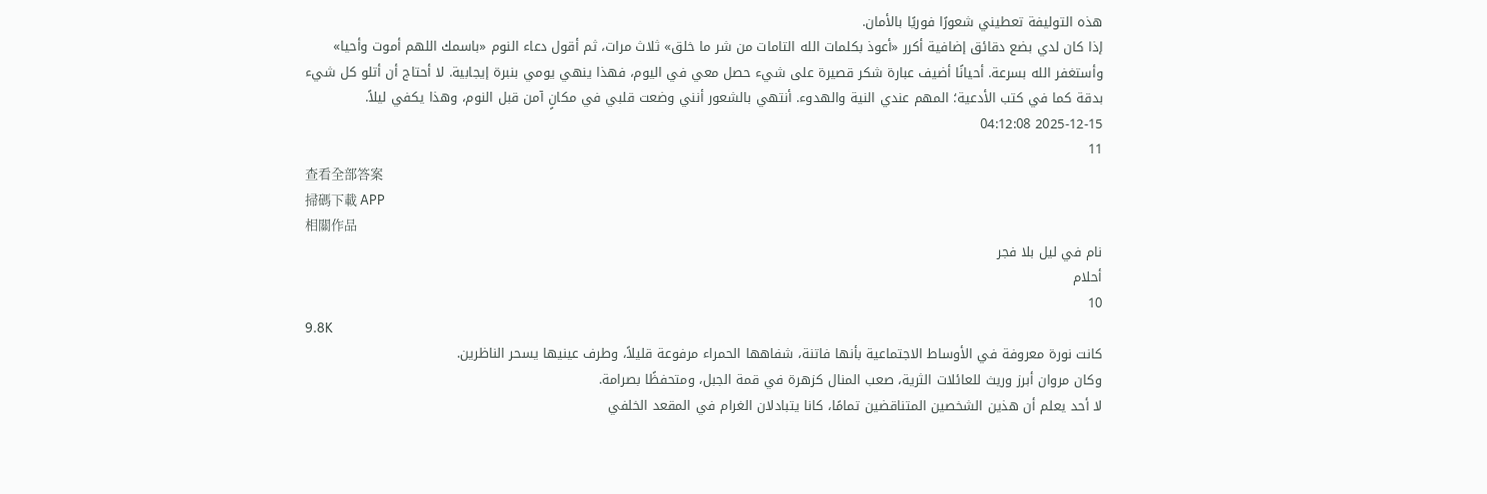هذه التوليفة تعطيني شعورًا فوريًا بالأمان.
إذا كان لدي بضع دقائق إضافية أكرر «أعوذ بكلمات الله التامات من شر ما خلق» ثلاث مرات، ثم أقول دعاء النوم «باسمك اللهم أموت وأحيا» وأستغفر الله بسرعة. أحيانًا أضيف عبارة شكر قصيرة على شيء حصل معي في اليوم، فهذا ينهي يومي بنبرة إيجابية. لا أحتاج أن أتلو كل شيء بدقة كما في كتب الأدعية؛ المهم عندي النية والهدوء. أنتهي بالشعور أنني وضعت قلبي في مكانٍ آمن قبل النوم، وهذا يكفي ليلاً.
2025-12-15 04:12:08
11
查看全部答案
掃碼下載 APP
相關作品
نام في ليل بلا فجر
أحلام
10
9.8K
كانت نورة معروفة في الأوساط الاجتماعية بأنها فاتنة، شفاهها الحمراء مرفوعة قليلاً، وطرف عينيها يسحر الناظرين.
وكان مروان أبرز وريث للعائلات الثرية، صعب المنال كزهرة في قمة الجبل، ومتحفظًا بصرامة.
لا أحد يعلم أن هذين الشخصين المتناقضين تمامًا، كانا يتبادلان الغرام في المقعد الخلفي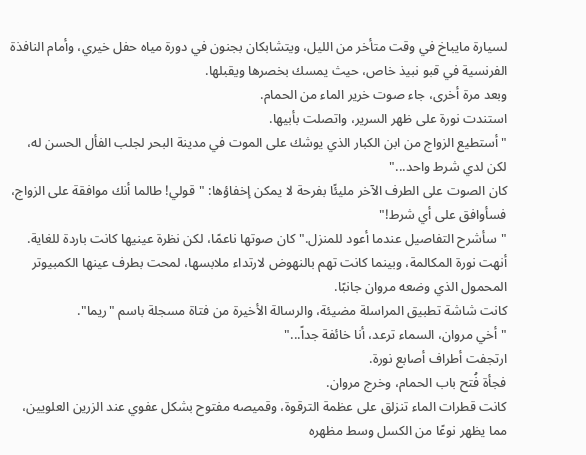لسيارة مايباخ في وقت متأخر من الليل، ويتشابكان بجنون في دورة مياه حفل خيري، وأمام النافذة الفرنسية في قبو نبيذ خاص، حيث يمسك بخصرها ويقبلها.
وبعد مرة أخرى، جاء صوت خرير الماء من الحمام.
استندت نورة على ظهر السرير، واتصلت بأبيها.
"أستطيع الزواج من ابن الكبار الذي يوشك على الموت في مدينة البحر لجلب الفأل الحسن له، لكن لدي شرط واحد..."
كان الصوت على الطرف الآخر مليئًا بفرحة لا يمكن إخفاؤها: "قولي! طالما أنك موافقة على الزواج، فسأوافق على أي شرط!"
"سأشرح التفاصيل عندما أعود للمنزل." كان صوتها ناعمًا، لكن نظرة عينيها كانت باردة للغاية.
أنهت نورة المكالمة، وبينما كانت تهم بالنهوض لارتداء ملابسها، لمحت بطرف عينها الكمبيوتر المحمول الذي وضعه مروان جانبًا.
كانت شاشة تطبيق المراسلة مضيئة، والرسالة الأخيرة من فتاة مسجلة باسم "ريما".
"أخي مروان، السماء ترعد، أنا خائفة جداً..."
ارتجفت أطراف أصابع نورة.
فجأة فُتح باب الحمام، وخرج مروان.
كانت قطرات الماء تنزلق على عظمة الترقوة، وقميصه مفتوح بشكل عفوي عند الزرين العلويين، مما يظهر نوعًا من الكسل وسط مظهره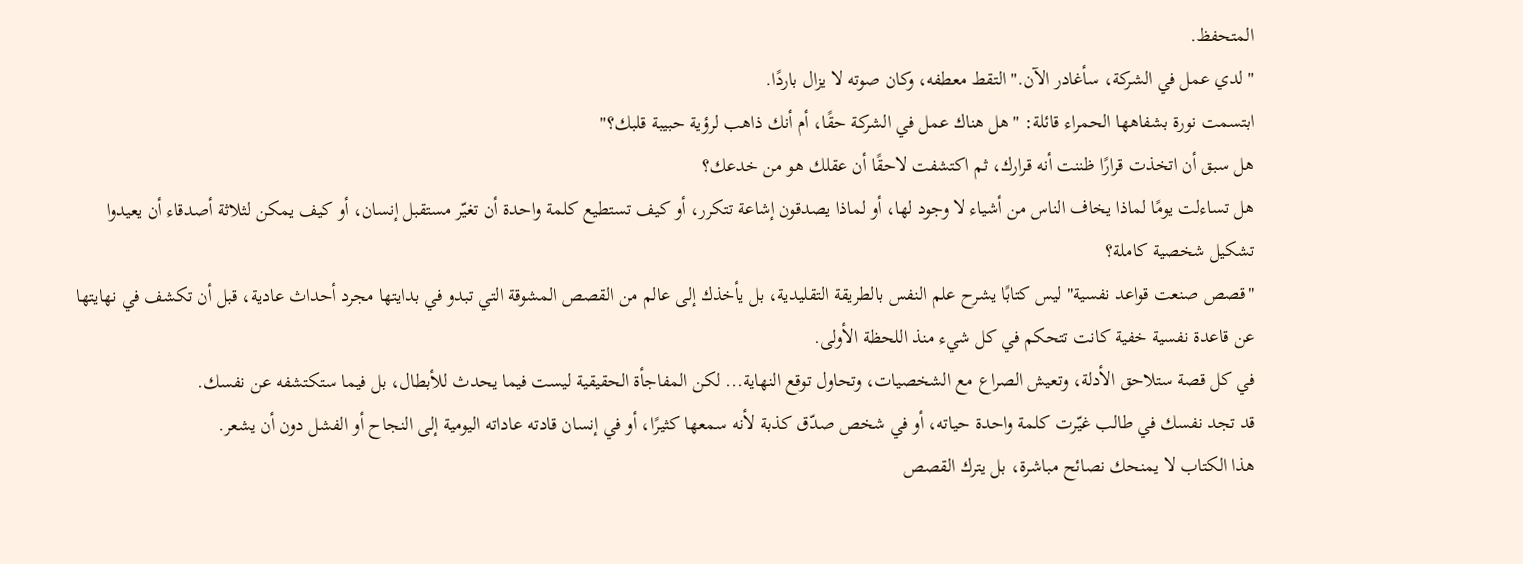المتحفظ.
"لدي عمل في الشركة، سأغادر الآن." التقط معطفه، وكان صوته لا يزال باردًا.
ابتسمت نورة بشفاهها الحمراء قائلة: "هل هناك عمل في الشركة حقًا، أم أنك ذاهب لرؤية حبيبة قلبك؟"
هل سبق أن اتخذت قرارًا ظننت أنه قرارك، ثم اكتشفت لاحقًا أن عقلك هو من خدعك؟
هل تساءلت يومًا لماذا يخاف الناس من أشياء لا وجود لها، أو لماذا يصدقون إشاعة تتكرر، أو كيف تستطيع كلمة واحدة أن تغيّر مستقبل إنسان، أو كيف يمكن لثلاثة أصدقاء أن يعيدوا تشكيل شخصية كاملة؟
"قصص صنعت قواعد نفسية" ليس كتابًا يشرح علم النفس بالطريقة التقليدية، بل يأخذك إلى عالم من القصص المشوقة التي تبدو في بدايتها مجرد أحداث عادية، قبل أن تكشف في نهايتها عن قاعدة نفسية خفية كانت تتحكم في كل شيء منذ اللحظة الأولى.
في كل قصة ستلاحق الأدلة، وتعيش الصراع مع الشخصيات، وتحاول توقع النهاية... لكن المفاجأة الحقيقية ليست فيما يحدث للأبطال، بل فيما ستكتشفه عن نفسك.
قد تجد نفسك في طالب غيّرت كلمة واحدة حياته، أو في شخص صدّق كذبة لأنه سمعها كثيرًا، أو في إنسان قادته عاداته اليومية إلى النجاح أو الفشل دون أن يشعر.
هذا الكتاب لا يمنحك نصائح مباشرة، بل يترك القصص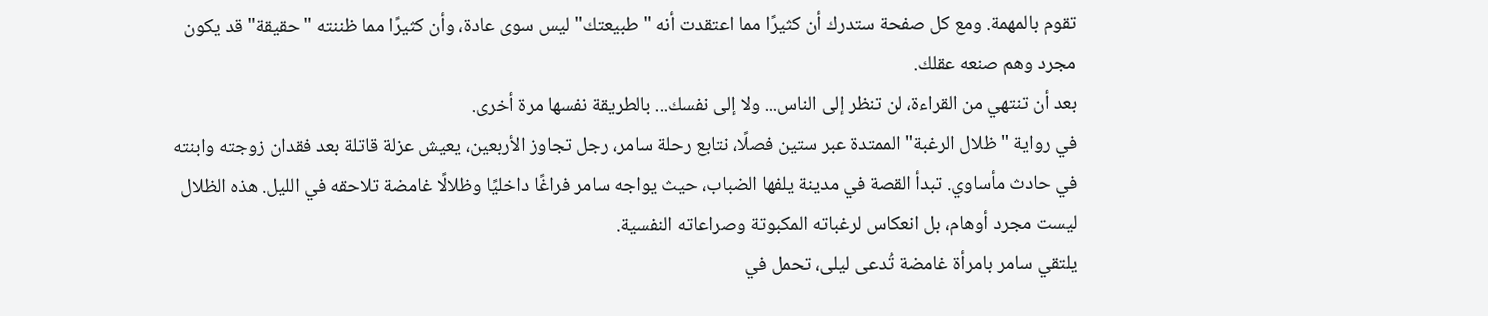تقوم بالمهمة. ومع كل صفحة ستدرك أن كثيرًا مما اعتقدت أنه "طبيعتك" ليس سوى عادة، وأن كثيرًا مما ظننته "حقيقة" قد يكون مجرد وهم صنعه عقلك.
بعد أن تنتهي من القراءة، لن تنظر إلى الناس... ولا إلى نفسك... بالطريقة نفسها مرة أخرى.
في رواية "ظلال الرغبة" الممتدة عبر ستين فصلًا، نتابع رحلة سامر، رجل تجاوز الأربعين، يعيش عزلة قاتلة بعد فقدان زوجته وابنته في حادث مأساوي. تبدأ القصة في مدينة يلفها الضباب، حيث يواجه سامر فراغًا داخليًا وظلالًا غامضة تلاحقه في الليل. هذه الظلال ليست مجرد أوهام، بل انعكاس لرغباته المكبوتة وصراعاته النفسية.
يلتقي سامر بامرأة غامضة تُدعى ليلى، تحمل في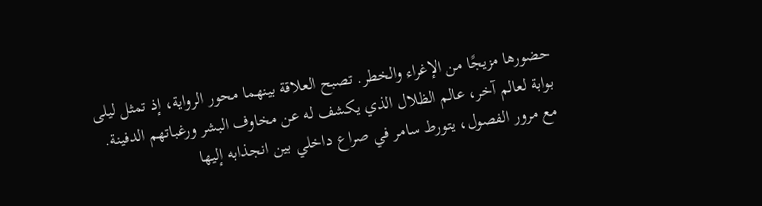حضورها مزيجًا من الإغراء والخطر. تصبح العلاقة بينهما محور الرواية، إذ تمثل ليلى بوابة لعالم آخر، عالم الظلال الذي يكشف له عن مخاوف البشر ورغباتهم الدفينة. مع مرور الفصول، يتورط سامر في صراع داخلي بين انجذابه إليها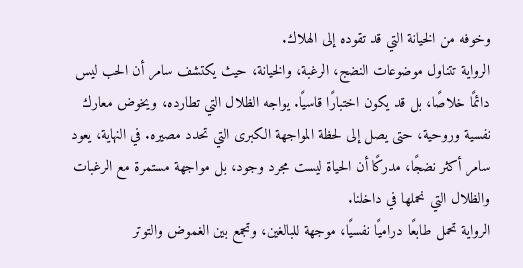وخوفه من الخيانة التي قد تقوده إلى الهلاك.
الرواية تتناول موضوعات النضج، الرغبة، والخيانة، حيث يكتشف سامر أن الحب ليس دائمًا خلاصًا، بل قد يكون اختبارًا قاسيًا. يواجه الظلال التي تطارده، ويخوض معارك نفسية وروحية، حتى يصل إلى لحظة المواجهة الكبرى التي تحدد مصيره. في النهاية، يعود سامر أكثر نضجًا، مدركًا أن الحياة ليست مجرد وجود، بل مواجهة مستمرة مع الرغبات والظلال التي نحملها في داخلنا.
الرواية تحمل طابعًا دراميًا نفسيًا، موجهة للبالغين، وتجمع بين الغموض والتوتر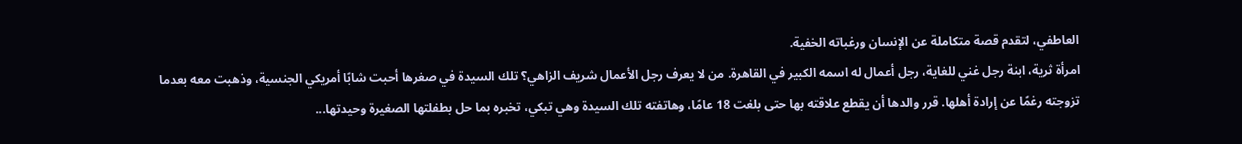العاطفي، لتقدم قصة متكاملة عن الإنسان ورغباته الخفية.
امرأة ثرية، ابنة رجل غني للغاية، رجل أعمال له اسمه الكبير في القاهرة. من لا يعرف رجل الأعمال شريف الزاهي؟ تلك السيدة في صغرها أحبت شابًا أمريكي الجنسية، وذهبت معه بعدما تزوجته رغمًا عن إرادة أهلها. قرر والدها أن يقطع علاقته بها حتى بلغت 18 عامًا، وهاتفته تلك السيدة وهي تبكي، تخبره بما حل بطفلتها الصغيرة وحيدتها...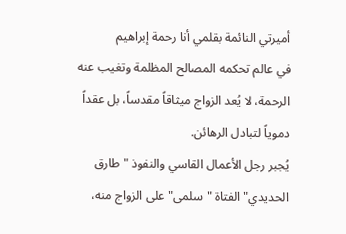أميرتي النائمة بقلمي أنا رحمة إبراهيم
في عالم تحكمه المصالح المظلمة وتغيب عنه الرحمة، لا يُعد الزواج ميثاقاً مقدساً، بل عقداً دموياً لتبادل الرهائن.
يُجبر رجل الأعمال القاسي والنفوذ "طارق الحديدي" الفتاة "سلمى" على الزواج منه،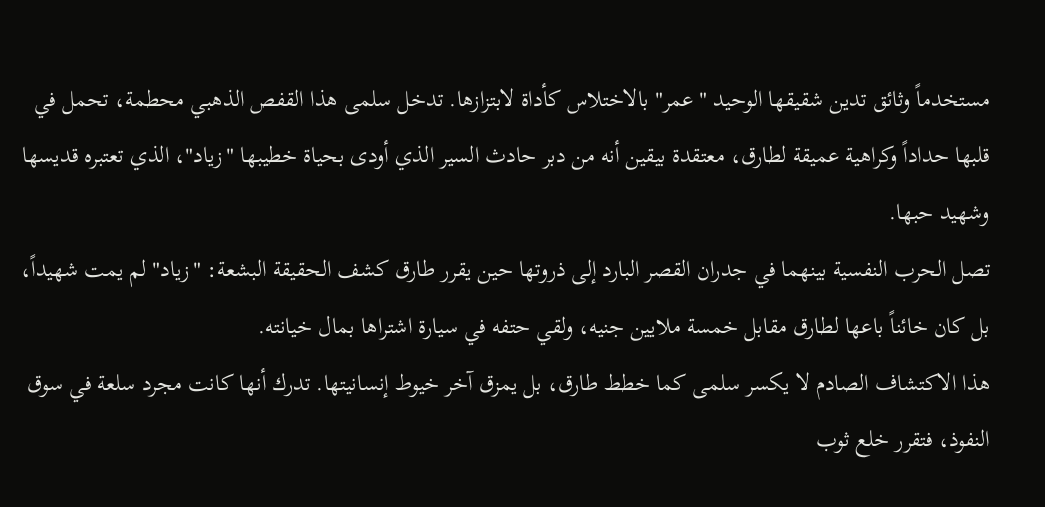مستخدماً وثائق تدين شقيقها الوحيد "عمر" بالاختلاس كأداة لابتزازها. تدخل سلمى هذا القفص الذهبي محطمة، تحمل في قلبها حداداً وكراهية عميقة لطارق، معتقدة بيقين أنه من دبر حادث السير الذي أودى بحياة خطيبها "زياد"، الذي تعتبره قديسها وشهيد حبها.
تصل الحرب النفسية بينهما في جدران القصر البارد إلى ذروتها حين يقرر طارق كشف الحقيقة البشعة: "زياد" لم يمت شهيداً، بل كان خائناً باعها لطارق مقابل خمسة ملايين جنيه، ولقي حتفه في سيارة اشتراها بمال خيانته.
هذا الاكتشاف الصادم لا يكسر سلمى كما خطط طارق، بل يمزق آخر خيوط إنسانيتها. تدرك أنها كانت مجرد سلعة في سوق النفوذ، فتقرر خلع ثوب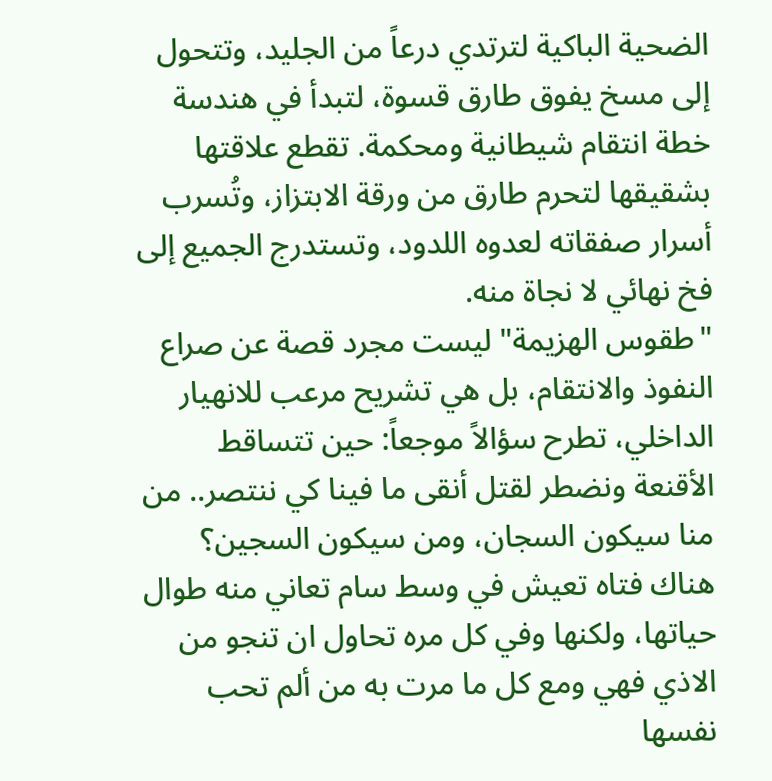الضحية الباكية لترتدي درعاً من الجليد، وتتحول إلى مسخ يفوق طارق قسوة، لتبدأ في هندسة خطة انتقام شيطانية ومحكمة. تقطع علاقتها بشقيقها لتحرم طارق من ورقة الابتزاز، وتُسرب أسرار صفقاته لعدوه اللدود، وتستدرج الجميع إلى فخ نهائي لا نجاة منه.
"طقوس الهزيمة" ليست مجرد قصة عن صراع النفوذ والانتقام، بل هي تشريح مرعب للانهيار الداخلي، تطرح سؤالاً موجعاً: حين تتساقط الأقنعة ونضطر لقتل أنقى ما فينا كي ننتصر.. من منا سيكون السجان، ومن سيكون السجين؟
هناك فتاه تعيش في وسط سام تعاني منه طوال حياتها، ولكنها وفي كل مره تحاول ان تنجو من الاذي فهي ومع كل ما مرت به من ألم تحب نفسها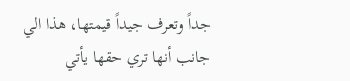جداً وتعرف جيداً قيمتها، هذا الي جانب أنها تري حقها يأتي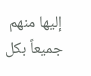إليها منهم جميعاً بكل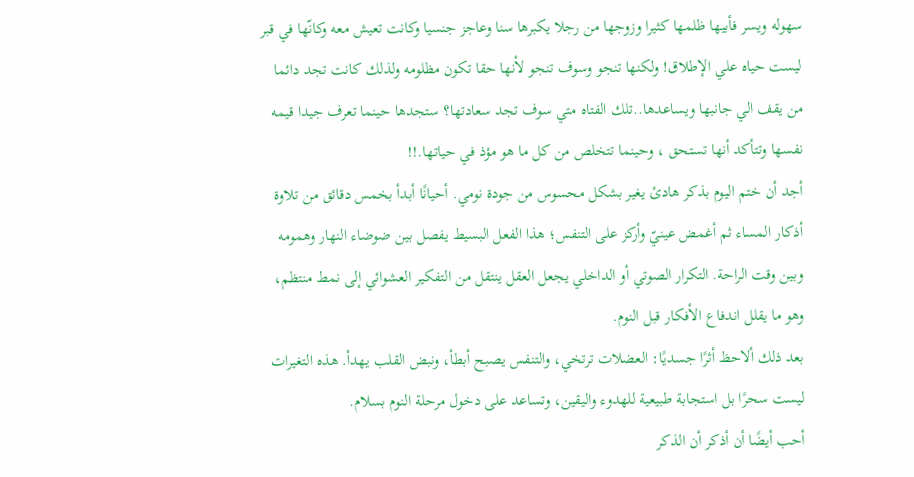سهوله ويسر فأبيها ظلمها كثيرا وزوجها من رجلا يكبرها سنا وعاجز جنسيا وكانت تعيش معه وكانّها في قبر ليست حياه علي الإطلاق! ولكنها تنجو وسوف تنجو لأنها حقا تكون مظلومه ولذلك كانت تجد دائما من يقف الي جانبها ويساعدها..تلك الفتاه متي سوف تجد سعادتها؟ ستجدها حينما تعرف جيدا قيمه نفسها وتتأكد أنها تستحق ، وحينما تتخلص من كل ما هو مؤذ في حياتها.!!
أجد أن ختم اليوم بذكر هادئ يغير بشكل محسوس من جودة نومي. أحيانًا أبدأ بخمس دقائق من تلاوة أذكار المساء ثم أغمض عينيّ وأركز على التنفس؛ هذا الفعل البسيط يفصل بين ضوضاء النهار وهمومه وبين وقت الراحة. التكرار الصوتي أو الداخلي يجعل العقل ينتقل من التفكير العشوائي إلى نمط منتظم، وهو ما يقلل اندفاع الأفكار قبل النوم.
بعد ذلك ألاحظ أثرًا جسديًا: العضلات ترتخي، والتنفس يصبح أبطأ، ونبض القلب يهدأ. هذه التغيرات ليست سحرًا بل استجابة طبيعية للهدوء واليقين، وتساعد على دخول مرحلة النوم بسلام.
أحب أيضًا أن أذكر أن الذكر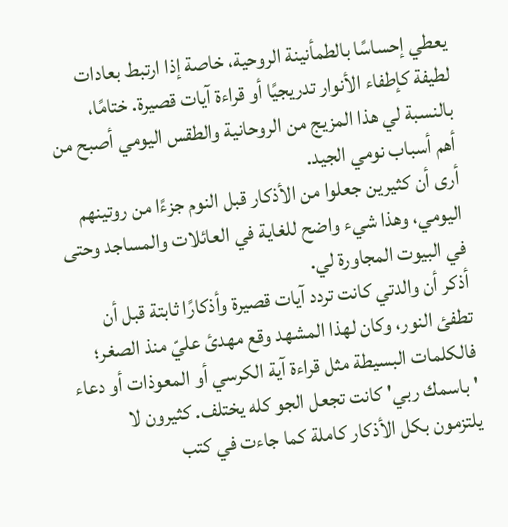يعطي إحساسًا بالطمأنينة الروحية، خاصة إذا ارتبط بعادات لطيفة كإطفاء الأنوار تدريجيًا أو قراءة آيات قصيرة. ختامًا، بالنسبة لي هذا المزيج من الروحانية والطقس اليومي أصبح من أهم أسباب نومي الجيد.
أرى أن كثيرين جعلوا من الأذكار قبل النوم جزءًا من روتينهم اليومي، وهذا شيء واضح للغاية في العائلات والمساجد وحتى في البيوت المجاورة لي.
أذكر أن والدتي كانت تردد آيات قصيرة وأذكارًا ثابتة قبل أن تطفئ النور، وكان لهذا المشهد وقع مهدئ عليّ منذ الصغر؛ فالكلمات البسيطة مثل قراءة آية الكرسي أو المعوذات أو دعاء 'باسمك ربي' كانت تجعل الجو كله يختلف. كثيرون لا يلتزمون بكل الأذكار كاملة كما جاءت في كتب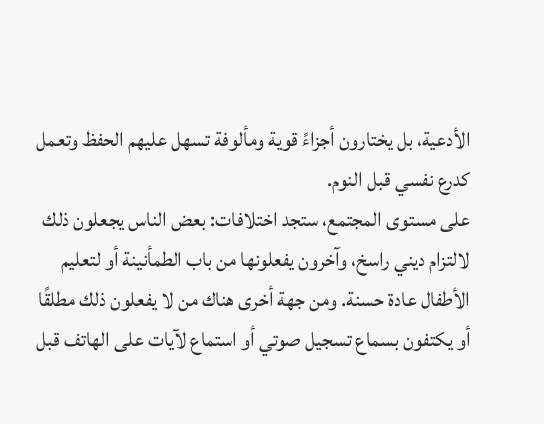الأدعية، بل يختارون أجزاءً قوية ومألوفة تسهل عليهم الحفظ وتعمل كدرع نفسي قبل النوم.
على مستوى المجتمع، ستجد اختلافات: بعض الناس يجعلون ذلك لالتزام ديني راسخ، وآخرون يفعلونها من باب الطمأنينة أو لتعليم الأطفال عادة حسنة. ومن جهة أخرى هناك من لا يفعلون ذلك مطلقًا أو يكتفون بسماع تسجيل صوتي أو استماع لآيات على الهاتف قبل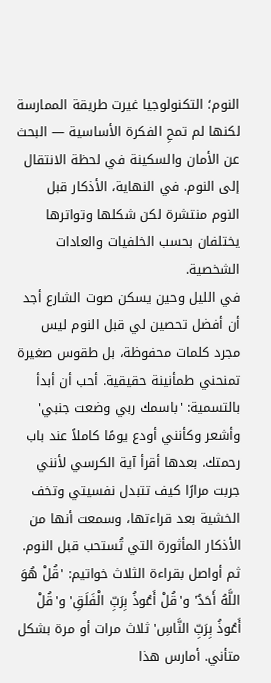النوم؛ التكنولوجيا غيرت طريقة الممارسة لكنها لم تمحِ الفكرة الأساسية — البحث عن الأمان والسكينة في لحظة الانتقال إلى النوم. في النهاية، الأذكار قبل النوم منتشرة لكن شكلها وتواترها يختلفان بحسب الخلفيات والعادات الشخصية.
في الليل وحين يسكن صوت الشارع أجد أن أفضل تحصين لي قبل النوم ليس مجرد كلمات محفوظة، بل طقوس صغيرة تمنحني طمأنينة حقيقية. أحب أن أبدأ بالتسمية: 'باسمك ربي وضعت جنبي' وأشعر وكأنني أودع يومًا كاملاً عند باب رحمتك. بعدها أقرأ آية الكرسي لأنني جربت مرارًا كيف تتبدل نفسيتي وتخف الخشية بعد قراءتها، وسمعت أنها من الأذكار المأثورة التي تُستحب قبل النوم.
ثم أواصل بقراءة الثلاث خواتيم: 'قُلْ هُوَ اللَّهُ أَحَدٌ' و'قُلْ أَعُوذُ بِرَبِّ الْفَلَقِ' و'قُلْ أَعُوذُ بِرَبِّ النَّاسِ' ثلاث مرات أو مرة بشكل متأني. أمارس هذا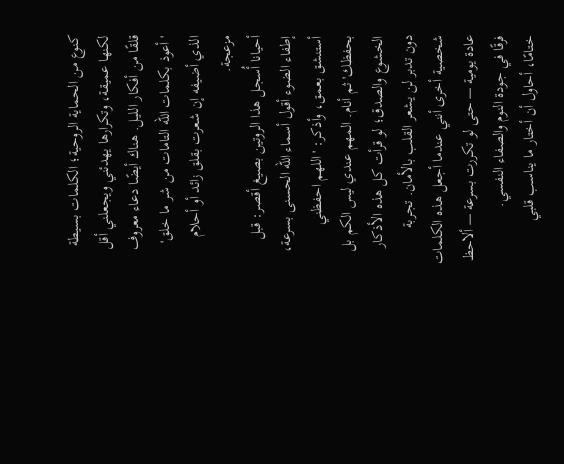كنوع من الحماية الروحية؛ الكلمات بسيطة لكنها عميقة، وتكرارها يهدئني ويجعلني أقل قلقًا من أفكار الليل. هناك أيضًا دعاء معروف 'أعوذ بكلمات الله التامات من شر ما خلق' الذي أضيفه إن شعرت بقلق زائد أو أحلام مزعجة.
أحيانا أُسجل هذا الروتين بصيغ أقصر: قبل إطفاء الضوء أقول أسماء الله الحسنى بسرعة، أستنشق بعمق، وأذكر: 'اللهم احفظني بحفظك' ثم أنام. المهم عندي ليس الكم بل الخشوع والصدق؛ لو قرأت كل هذه الأذكار دون تدبر لن يشعر القلب بالأمان. تجربة شخصية أخرى أنني عندما أجعل هذه الكلمات عادة يومية — حتى لو تكررت بسرعة — ألاحظ فرقًا في جودة النوم والصفاء النفسي.
ختامًا، أحاول أن أختار ما يناسب قلبي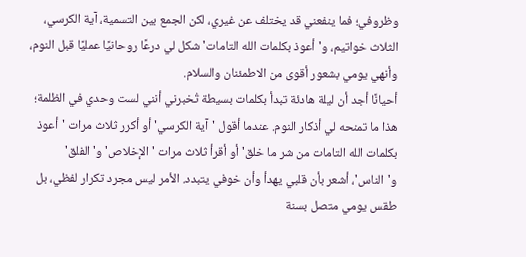وظروفي؛ فما ينفعني قد يختلف عن غيري، لكن الجمع بين التسمية، آية الكرسي، الثلاث خواتيم، و'أعوذ بكلمات الله التامات' شكل لي درعًا روحانيًا عمليًا قبل النوم، وأنهي يومي بشعور أقوى من الاطمئنان والسلام.
أحيانًا أجد أن ليلة هادئة تبدأ بكلمات بسيطة تُخبرني أنني لست وحدي في الظلمة؛ هذا ما تمنحه لي أذكار النوم. عندما أقول 'آية الكرسي' أو أكرر ثلاث مرات 'أعوذ بكلمات الله التامات من شر ما خلق' أو أقرأ ثلاث مرات 'الإخلاص' و'الفلق' و'الناس'، أشعر بأن قلبي يهدأ وأن خوفي يتبدد. الأمر ليس مجرد تكرار لفظي، بل طقس يومي متصل بسنة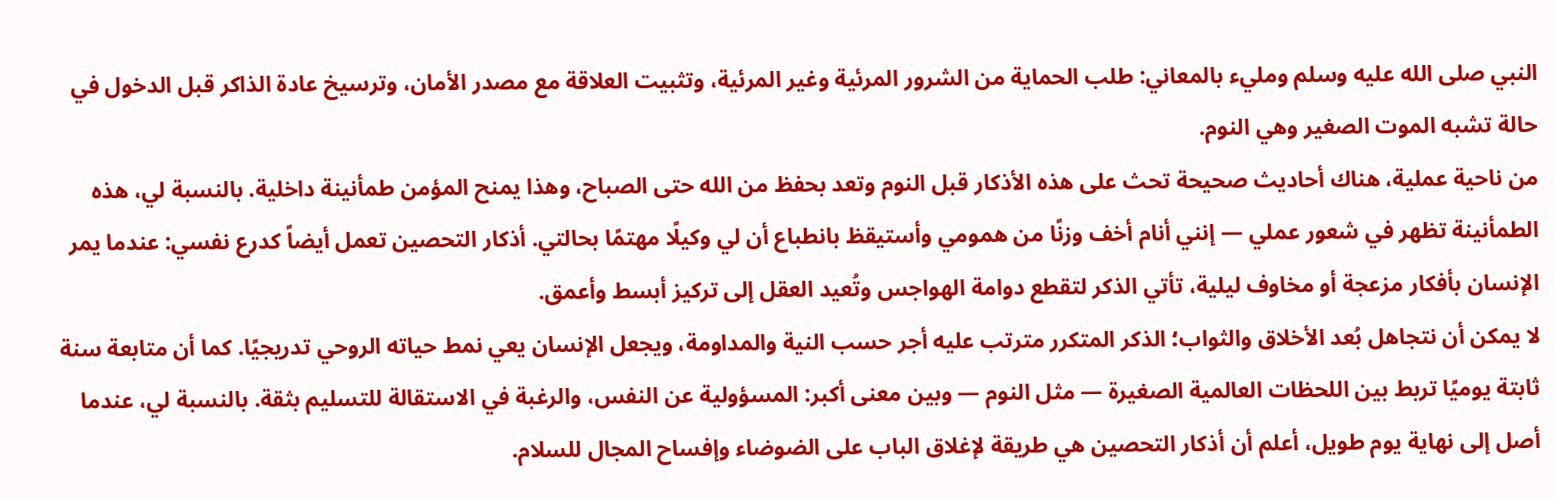النبي صلى الله عليه وسلم ومليء بالمعاني: طلب الحماية من الشرور المرئية وغير المرئية، وتثبيت العلاقة مع مصدر الأمان، وترسيخ عادة الذاكر قبل الدخول في حالة تشبه الموت الصغير وهي النوم.
من ناحية عملية، هناك أحاديث صحيحة تحث على هذه الأذكار قبل النوم وتعد بحفظ من الله حتى الصباح، وهذا يمنح المؤمن طمأنينة داخلية. بالنسبة لي، هذه الطمأنينة تظهر في شعور عملي — إنني أنام أخف وزنًا من همومي وأستيقظ بانطباع أن لي وكيلًا مهتمًا بحالتي. أذكار التحصين تعمل أيضاً كدرع نفسي: عندما يمر الإنسان بأفكار مزعجة أو مخاوف ليلية، تأتي الذكر لتقطع دوامة الهواجس وتُعيد العقل إلى تركيز أبسط وأعمق.
لا يمكن أن نتجاهل بُعد الأخلاق والثواب؛ الذكر المتكرر مترتب عليه أجر حسب النية والمداومة، ويجعل الإنسان يعي نمط حياته الروحي تدريجيًا. كما أن متابعة سنة ثابتة يوميًا تربط بين اللحظات العالمية الصغيرة — مثل النوم — وبين معنى أكبر: المسؤولية عن النفس، والرغبة في الاستقالة للتسليم بثقة. بالنسبة لي، عندما أصل إلى نهاية يوم طويل، أعلم أن أذكار التحصين هي طريقة لإغلاق الباب على الضوضاء وإفساح المجال للسلام.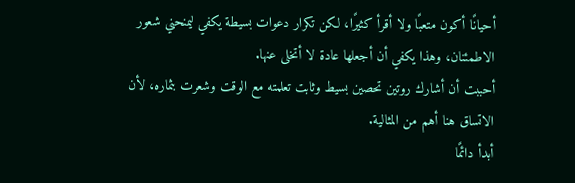أحيانًا أكون متعبًا ولا أقرأ كثيرًا، لكن تكرار دعوات بسيطة يكفي ليمنحني شعور الاطمئنان، وهذا يكفي أن أجعلها عادة لا أتخلى عنها.
أحببت أن أشارك روتين تحصين بسيط وثابت تعلمته مع الوقت وشعرت بثماره، لأن الاتساق هنا أهم من المثالية.
أبدأ دائمًا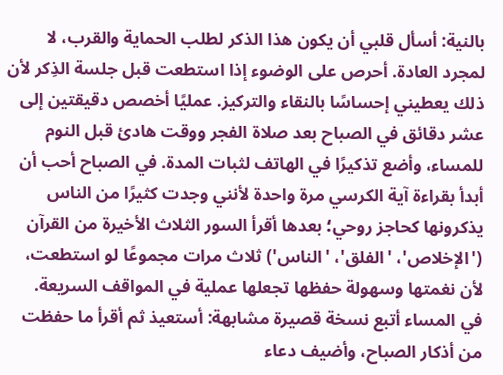بالنية: أسأل قلبي أن يكون هذا الذكر لطلب الحماية والقرب، لا لمجرد العادة. أحرص على الوضوء إذا استطعت قبل جلسة الذِكر لأن ذلك يعطيني إحساسًا بالنقاء والتركيز. عمليًا أخصص دقيقتين إلى عشر دقائق في الصباح بعد صلاة الفجر ووقت هادئ قبل النوم للمساء، وأضع تذكيرًا في الهاتف لثبات المدة. في الصباح أحب أن أبدأ بقراءة آية الكرسي مرة واحدة لأنني وجدت كثيرًا من الناس يذكرونها كحاجز روحي؛ بعدها أقرأ السور الثلاث الأخيرة من القرآن ('الإخلاص'، 'الفلق'، 'الناس') ثلاث مرات مجموعًا لو استطعت، لأن نغمتها وسهولة حفظها تجعلها عملية في المواقف السريعة.
في المساء أتبع نسخة قصيرة مشابهة: أستعيذ ثم أقرأ ما حفظت من أذكار الصباح، وأضيف دعاء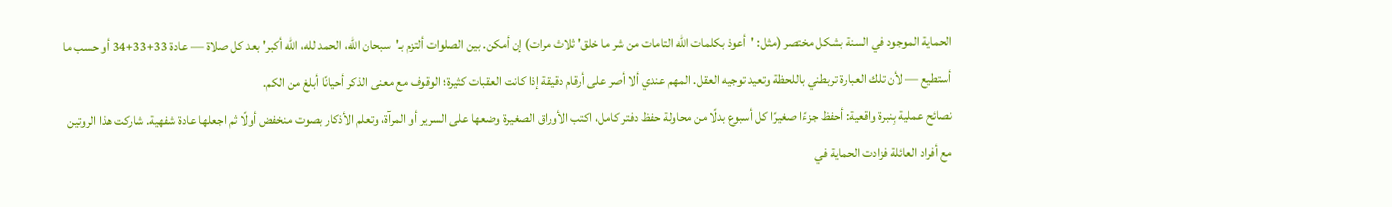الحماية الموجود في السنة بشكل مختصر (مثل: 'أعوذ بكلمات الله التامات من شر ما خلق' ثلاث مرات) إن أمكن. بين الصلوات ألتزم بـ'سبحان الله، الحمد لله، الله أكبر' بعد كل صلاة — عادة 33+33+34 أو حسب ما أستطيع — لأن تلك العبارة تربطني باللحظة وتعيد توجيه العقل. المهم عندي ألا أصر على أرقام دقيقة إذا كانت العقبات كثيرة؛ الوقوف مع معنى الذكر أحيانًا أبلغ من الكم.
نصائح عملية بِنبرة واقعية: أحفظ جزءًا صغيرًا كل أسبوع بدلًا من محاولة حفظ دفتر كامل، اكتب الأوراق الصغيرة وضعها على السرير أو المرآة، وتعلم الأذكار بصوت منخفض أولًا ثم اجعلها عادة شفهية. شاركت هذا الروتين مع أفراد العائلة فزادت الحماية في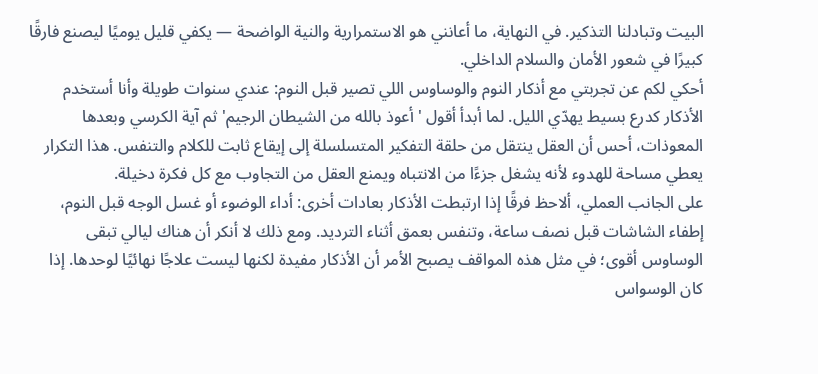البيت وتبادلنا التذكير. في النهاية، ما أعانني هو الاستمرارية والنية الواضحة — يكفي قليل يوميًا ليصنع فارقًا كبيرًا في شعور الأمان والسلام الداخلي.
أحكي لكم عن تجربتي مع أذكار النوم والوساوس اللي تصير قبل النوم: عندي سنوات طويلة وأنا أستخدم الأذكار كدرع بسيط يهدّي الليل. لما أبدأ أقول 'أعوذ بالله من الشيطان الرجيم' ثم آية الكرسي وبعدها المعوذات، أحس أن العقل ينتقل من حلقة التفكير المتسلسلة إلى إيقاع ثابت للكلام والتنفس. هذا التكرار يعطي مساحة للهدوء لأنه يشغل جزءًا من الانتباه ويمنع العقل من التجاوب مع كل فكرة دخيلة.
على الجانب العملي، ألاحظ فرقًا إذا ارتبطت الأذكار بعادات أخرى: أداء الوضوء أو غسل الوجه قبل النوم، إطفاء الشاشات قبل نصف ساعة، وتنفس بعمق أثناء الترديد. ومع ذلك لا أنكر أن هناك ليالي تبقى الوساوس أقوى؛ في مثل هذه المواقف يصبح الأمر أن الأذكار مفيدة لكنها ليست علاجًا نهائيًا لوحدها. إذا كان الوسواس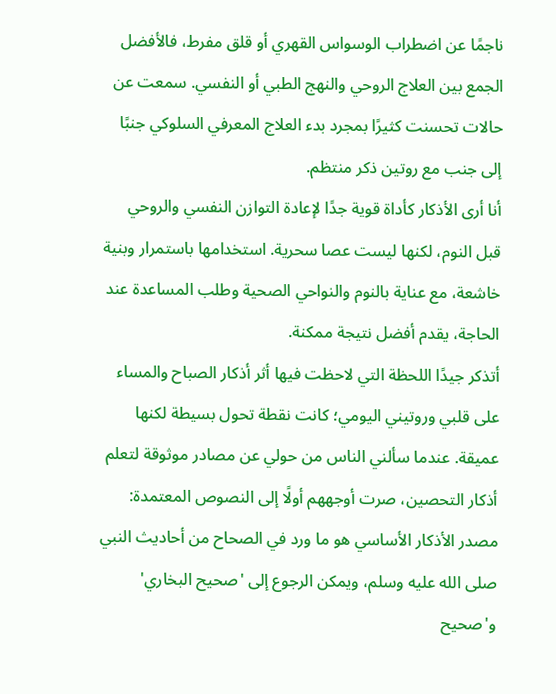ناجمًا عن اضطراب الوسواس القهري أو قلق مفرط، فالأفضل الجمع بين العلاج الروحي والنهج الطبي أو النفسي. سمعت عن حالات تحسنت كثيرًا بمجرد بدء العلاج المعرفي السلوكي جنبًا إلى جنب مع روتين ذكر منتظم.
أنا أرى الأذكار كأداة قوية جدًا لإعادة التوازن النفسي والروحي قبل النوم، لكنها ليست عصا سحرية. استخدامها باستمرار وبنية خاشعة، مع عناية بالنوم والنواحي الصحية وطلب المساعدة عند الحاجة، يقدم أفضل نتيجة ممكنة.
أتذكر جيدًا اللحظة التي لاحظت فيها أثر أذكار الصباح والمساء على قلبي وروتيني اليومي؛ كانت نقطة تحول بسيطة لكنها عميقة. عندما سألني الناس من حولي عن مصادر موثوقة لتعلم أذكار التحصين، صرت أوجههم أولًا إلى النصوص المعتمدة: مصدر الأذكار الأساسي هو ما ورد في الصحاح من أحاديث النبي صلى الله عليه وسلم، ويمكن الرجوع إلى 'صحيح البخاري' و'صحيح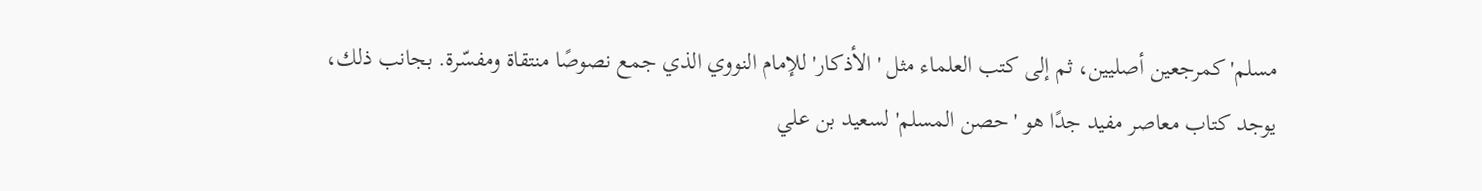مسلم' كمرجعين أصليين، ثم إلى كتب العلماء مثل 'الأذكار' للإمام النووي الذي جمع نصوصًا منتقاة ومفسّرة. بجانب ذلك، يوجد كتاب معاصر مفيد جدًا هو 'حصن المسلم' لسعيد بن علي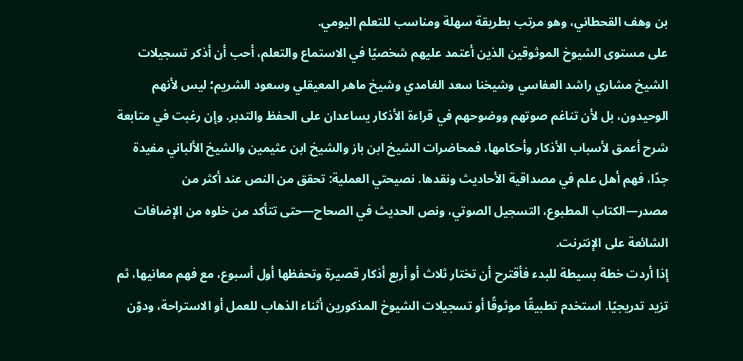بن وهف القحطاني، وهو مرتب بطريقة سهلة ومناسب للتعلم اليومي.
على مستوى الشيوخ الموثوقين الذين أعتمد عليهم شخصيًا في الاستماع والتعلم، أحب أن أذكر تسجيلات الشيخ مشاري راشد العفاسي وشيخنا سعد الغامدي وشيخ ماهر المعيقلي وسعود الشريم؛ ليس لأنهم الوحيدون، بل لأن تناغم صوتهم ووضوحهم في قراءة الأذكار يساعدان على الحفظ والتدبر. وإن رغبت في متابعة شرح أعمق لأسباب الأذكار وأحكامها، فمحاضرات الشيخ ابن باز والشيخ ابن عثيمين والشيخ الألباني مفيدة جدًا، فهم أهل علم في مصداقية الأحاديث ونقدها. نصيحتي العملية: تحقق من النص عند أكثر من مصدر—الكتاب المطبوع، التسجيل الصوتي، ونص الحديث في الصحاح—حتى تتأكد من خلوه من الإضافات الشائعة على الإنترنت.
إذا أردت خطة بسيطة للبدء فأقترح أن تختار ثلاث أو أربع أذكار قصيرة وتحفظها أول أسبوع، مع فهم معانيها، ثم تزيد تدريجيًا. استخدم تطبيقًا موثوقًا أو تسجيلات الشيوخ المذكورين أثناء الذهاب للعمل أو الاستراحة، ودوّن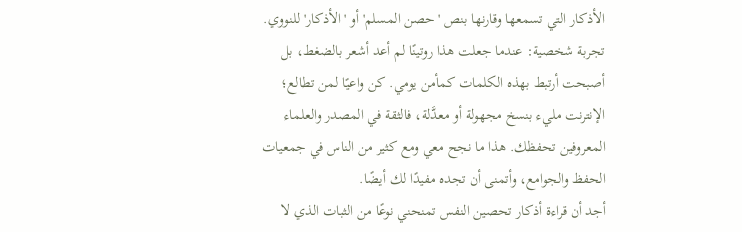الأذكار التي تسمعها وقارنها بنص 'حصن المسلم' أو 'الأذكار' للنووي. تجربة شخصية: عندما جعلت هذا روتينًا لم أعد أشعر بالضغط، بل أصبحت أرتبط بهذه الكلمات كمأمن يومي. كن واعيًا لمن تطالع؛ الإنترنت مليء بنسخ مجهولة أو معدَّلة، فالثقة في المصدر والعلماء المعروفين تحفظك. هذا ما نجح معي ومع كثير من الناس في جمعيات الحفظ والجوامع، وأتمنى أن تجده مفيدًا لك أيضًا.
أجد أن قراءة أذكار تحصين النفس تمنحني نوعًا من الثبات الذي لا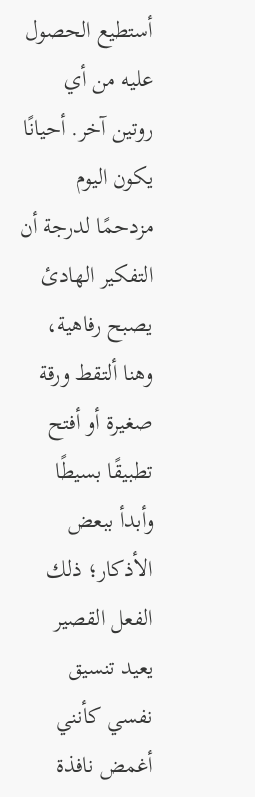أستطيع الحصول عليه من أي روتين آخر. أحيانًا يكون اليوم مزدحمًا لدرجة أن التفكير الهادئ يصبح رفاهية، وهنا ألتقط ورقة صغيرة أو أفتح تطبيقًا بسيطًا وأبدأ ببعض الأذكار؛ ذلك الفعل القصير يعيد تنسيق نفسي كأنني أغمض نافذة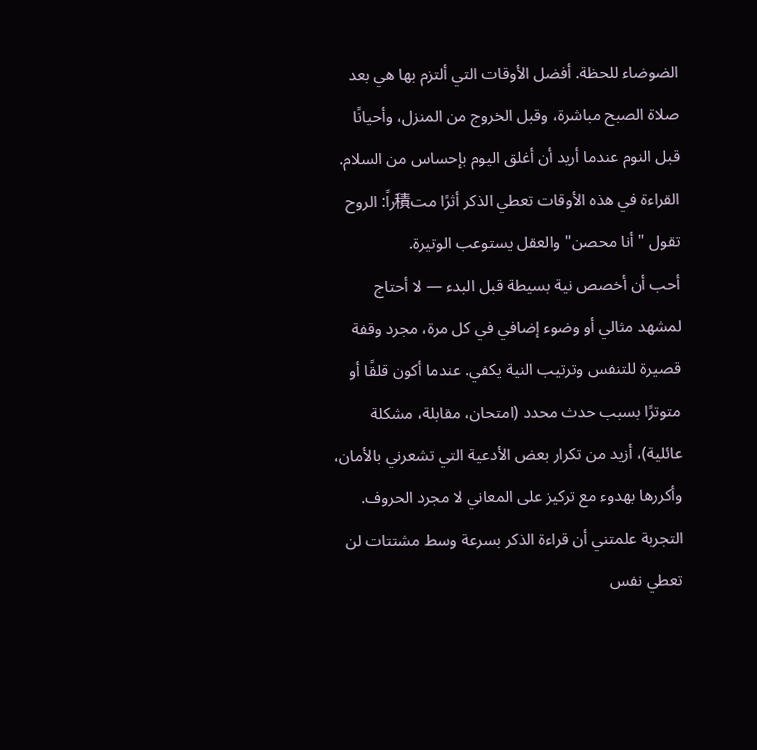الضوضاء للحظة. أفضل الأوقات التي ألتزم بها هي بعد صلاة الصبح مباشرة، وقبل الخروج من المنزل، وأحيانًا قبل النوم عندما أريد أن أغلق اليوم بإحساس من السلام. القراءة في هذه الأوقات تعطي الذكر أثرًا مت積راً: الروح تقول "أنا محصن" والعقل يستوعب الوتيرة.
أحب أن أخصص نية بسيطة قبل البدء — لا أحتاج لمشهد مثالي أو وضوء إضافي في كل مرة، مجرد وقفة قصيرة للتنفس وترتيب النية يكفي. عندما أكون قلقًا أو متوترًا بسبب حدث محدد (امتحان، مقابلة، مشكلة عائلية)، أزيد من تكرار بعض الأدعية التي تشعرني بالأمان، وأكررها بهدوء مع تركيز على المعاني لا مجرد الحروف. التجربة علمتني أن قراءة الذكر بسرعة وسط مشتتات لن تعطي نفس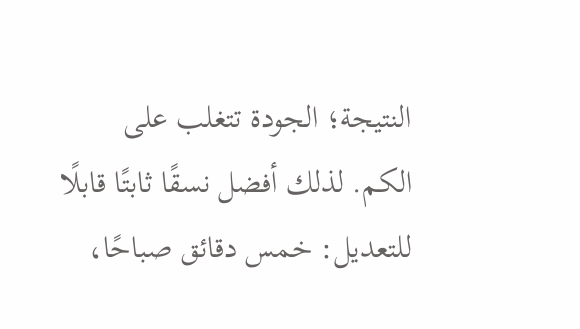النتيجة؛ الجودة تتغلب على الكم. لذلك أفضل نسقًا ثابتًا قابلًا للتعديل: خمس دقائق صباحًا،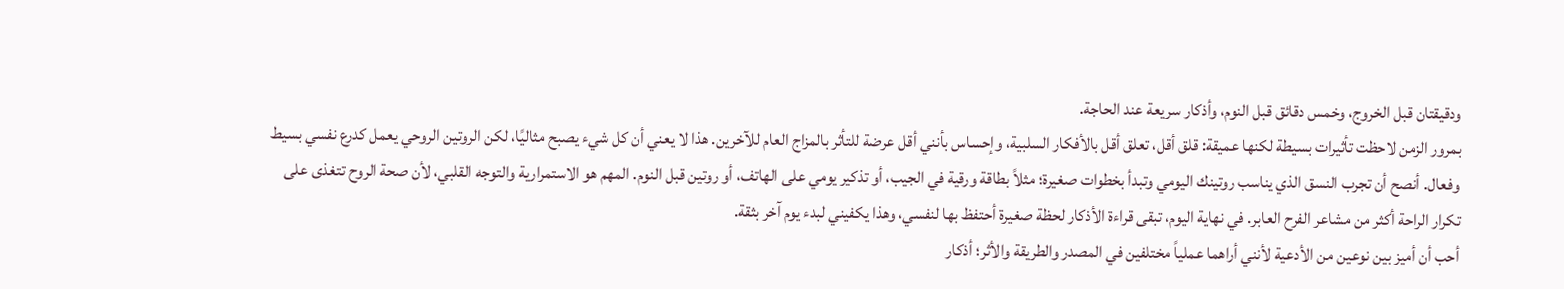ودقيقتان قبل الخروج، وخمس دقائق قبل النوم، وأذكار سريعة عند الحاجة.
بمرور الزمن لاحظت تأثيرات بسيطة لكنها عميقة: قلق أقل، تعلق أقل بالأفكار السلبية، وإحساس بأنني أقل عرضة للتأثر بالمزاج العام للآخرين. هذا لا يعني أن كل شيء يصبح مثاليًا، لكن الروتين الروحي يعمل كدرع نفسي بسيط وفعال. أنصح أن تجرب النسق الذي يناسب روتينك اليومي وتبدأ بخطوات صغيرة؛ مثلاً بطاقة ورقية في الجيب، أو تذكير يومي على الهاتف، أو روتين قبل النوم. المهم هو الاستمرارية والتوجه القلبي، لأن صحة الروح تتغذى على تكرار الراحة أكثر من مشاعر الفرح العابر. في نهاية اليوم، تبقى قراءة الأذكار لحظة صغيرة أحتفظ بها لنفسي، وهذا يكفيني لبدء يوم آخر بثقة.
أحب أن أميز بين نوعين من الأدعية لأنني أراهما عملياً مختلفين في المصدر والطريقة والأثر؛ أذكار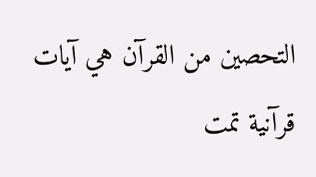التحصين من القرآن هي آيات قرآنية تمت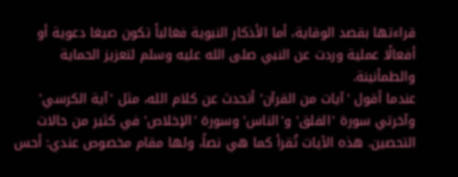قراءتها بقصد الوقاية، أما الأذكار النبوية فغالباً تكون صيغا دعوية أو أفعالًا عملية وردت عن النبي صلى الله عليه وسلم لتعزيز الحماية والطمأنينة.
عندما أقول 'آيات من القرآن' أتحدث عن كلام الله، مثل 'آية الكرسي' وآخرتي سورة 'الفلق' و'الناس' وسورة 'الإخلاص' في كثير من حالات التحصين. هذه الآيات تُقرأ كما هي نصاً، ولها مقام مخصوص عندي: أحس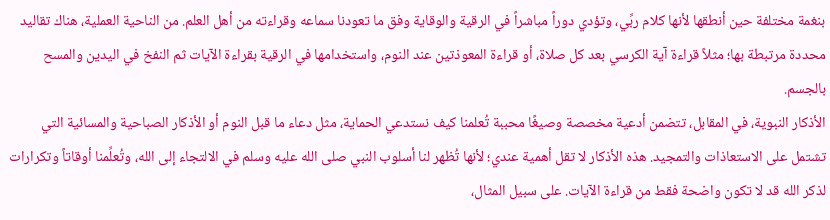بنغمة مختلفة حين أنطقها لأنها كلام ربِّي، وتؤدي دوراً مباشراً في الرقية والوقاية وفق ما تعودنا سماعه وقراءته من أهل العلم. من الناحية العملية، هناك تقاليد محددة مرتبطة بها؛ مثلاً قراءة آية الكرسي بعد كل صلاة، أو قراءة المعوذتين عند النوم، واستخدامها في الرقية بقراءة الآيات ثم النفخ في اليدين والمسح بالجسم.
الأذكار النبوية، في المقابل، تتضمن أدعية مخصصة وصيغًا محببة تُعلمنا كيف نستدعي الحماية، مثل دعاء ما قبل النوم أو الأذكار الصباحية والمسائية التي تشتمل على الاستعاذات والتمجيد. هذه الأذكار لا تقل أهمية عندي؛ لأنها تُظهر لنا أسلوب النبي صلى الله عليه وسلم في الالتجاء إلى الله، وتُعلِّمنا أوقاتاً وتكرارات لذكر الله قد لا تكون واضحة فقط من قراءة الآيات. على سبيل المثال،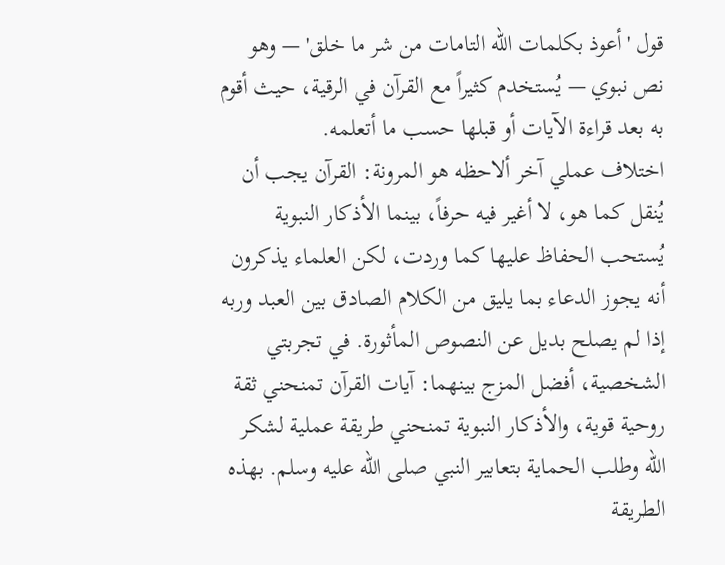قول 'أعوذ بكلمات الله التامات من شر ما خلق' — وهو نص نبوي — يُستخدم كثيراً مع القرآن في الرقية، حيث أقوم به بعد قراءة الآيات أو قبلها حسب ما أتعلمه.
اختلاف عملي آخر ألاحظه هو المرونة: القرآن يجب أن يُنقل كما هو، لا أغير فيه حرفاً، بينما الأذكار النبوية يُستحب الحفاظ عليها كما وردت، لكن العلماء يذكرون أنه يجوز الدعاء بما يليق من الكلام الصادق بين العبد وربه إذا لم يصلح بديل عن النصوص المأثورة. في تجربتي الشخصية، أفضل المزج بينهما: آيات القرآن تمنحني ثقة روحية قوية، والأذكار النبوية تمنحني طريقة عملية لشكر الله وطلب الحماية بتعابير النبي صلى الله عليه وسلم. بهذه الطريقة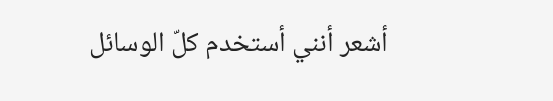أشعر أنني أستخدم كلّ الوسائل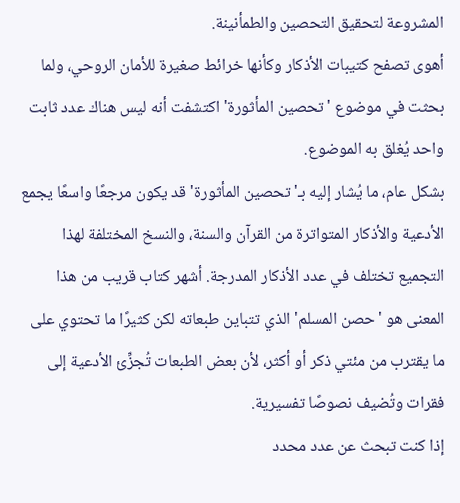المشروعة لتحقيق التحصين والطمأنينة.
أهوى تصفح كتيبات الأذكار وكأنها خرائط صغيرة للأمان الروحي، ولما بحثت في موضوع 'تحصين المأثورة' اكتشفت أنه ليس هناك عدد ثابت واحد يُغلق به الموضوع.
بشكل عام، ما يُشار إليه بـ'تحصين المأثورة' قد يكون مرجعًا واسعًا يجمع الأدعية والأذكار المتواترة من القرآن والسنة، والنسخ المختلفة لهذا التجميع تختلف في عدد الأذكار المدرجة. أشهر كتاب قريب من هذا المعنى هو 'حصن المسلم' الذي تتباين طبعاته لكن كثيرًا ما تحتوي على ما يقترب من مئتي ذكر أو أكثر، لأن بعض الطبعات تُجزِّئ الأدعية إلى فقرات وتُضيف نصوصًا تفسيرية.
إذا كنت تبحث عن عدد محدد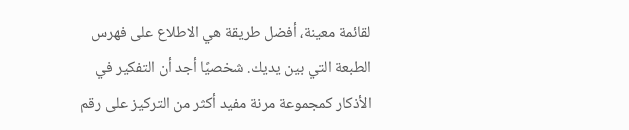لقائمة معينة، أفضل طريقة هي الاطلاع على فهرس الطبعة التي بين يديك. شخصيًا أجد أن التفكير في الأذكار كمجموعة مرنة مفيد أكثر من التركيز على رقم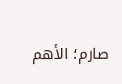صارم؛ الأهم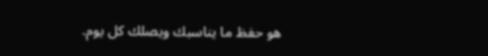هو حفظ ما يناسبك ويصلك كل يوم.